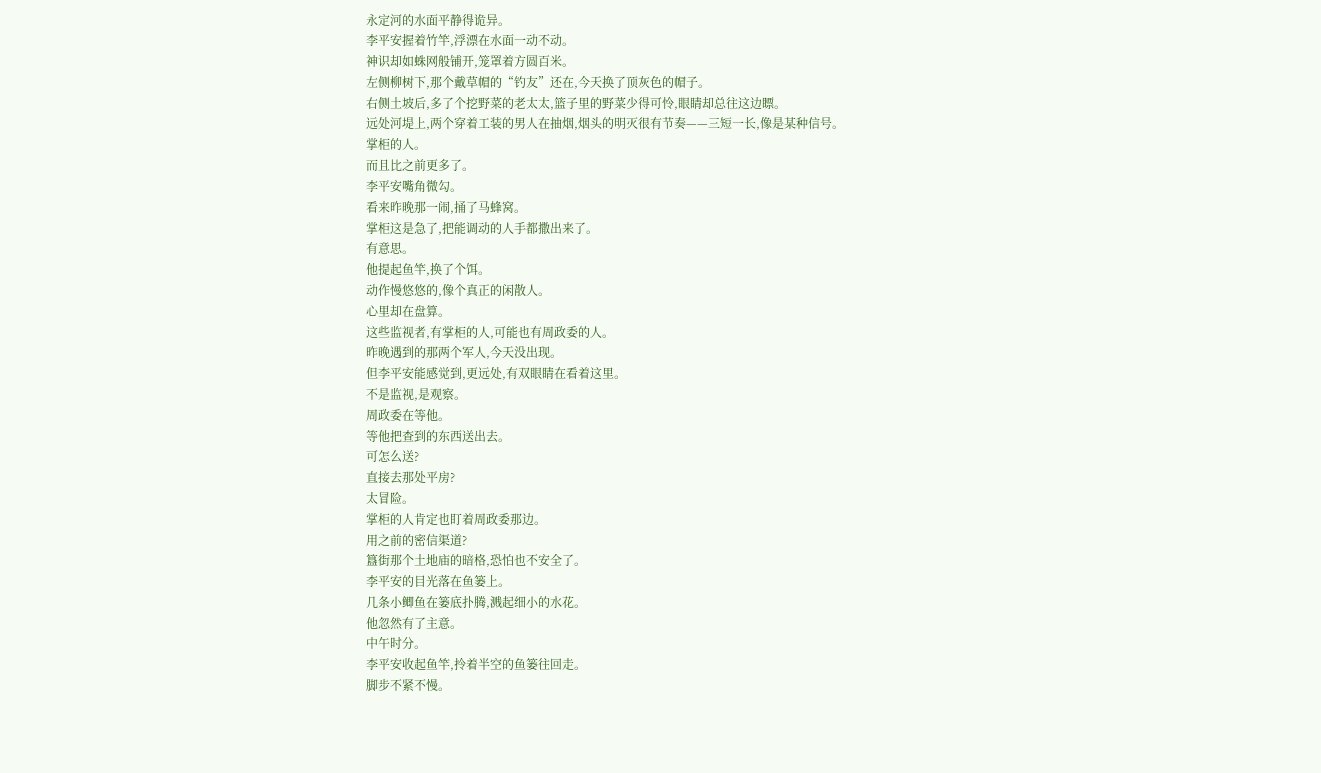永定河的水面平静得诡异。
李平安握着竹竿,浮漂在水面一动不动。
神识却如蛛网般铺开,笼罩着方圆百米。
左侧柳树下,那个戴草帽的“钓友”还在,今天换了顶灰色的帽子。
右侧土坡后,多了个挖野菜的老太太,篮子里的野菜少得可怜,眼睛却总往这边瞟。
远处河堤上,两个穿着工装的男人在抽烟,烟头的明灭很有节奏——三短一长,像是某种信号。
掌柜的人。
而且比之前更多了。
李平安嘴角微勾。
看来昨晚那一闹,捅了马蜂窝。
掌柜这是急了,把能调动的人手都撒出来了。
有意思。
他提起鱼竿,换了个饵。
动作慢悠悠的,像个真正的闲散人。
心里却在盘算。
这些监视者,有掌柜的人,可能也有周政委的人。
昨晚遇到的那两个军人,今天没出现。
但李平安能感觉到,更远处,有双眼睛在看着这里。
不是监视,是观察。
周政委在等他。
等他把查到的东西送出去。
可怎么送?
直接去那处平房?
太冒险。
掌柜的人肯定也盯着周政委那边。
用之前的密信渠道?
簋街那个土地庙的暗格,恐怕也不安全了。
李平安的目光落在鱼篓上。
几条小鲫鱼在篓底扑腾,溅起细小的水花。
他忽然有了主意。
中午时分。
李平安收起鱼竿,拎着半空的鱼篓往回走。
脚步不紧不慢。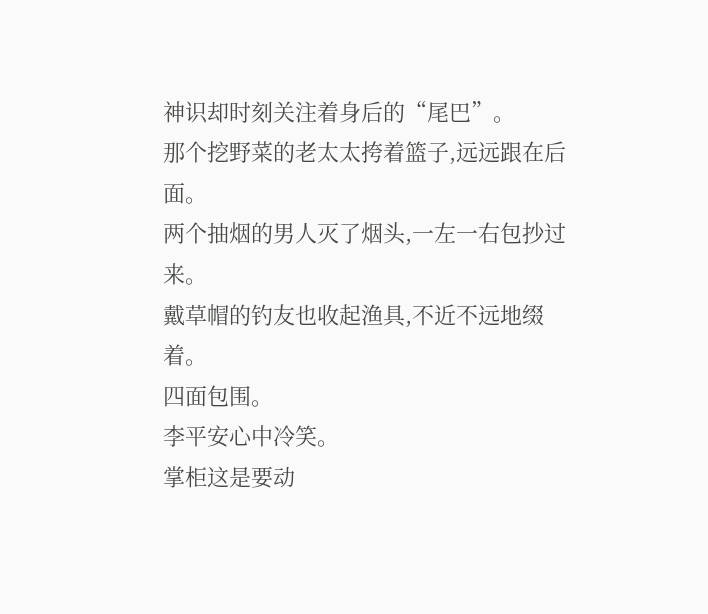神识却时刻关注着身后的“尾巴”。
那个挖野菜的老太太挎着篮子,远远跟在后面。
两个抽烟的男人灭了烟头,一左一右包抄过来。
戴草帽的钓友也收起渔具,不近不远地缀着。
四面包围。
李平安心中冷笑。
掌柜这是要动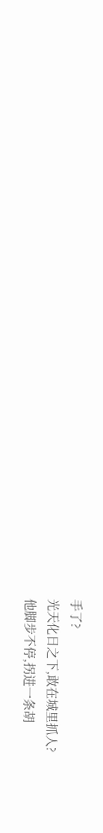手了?
光天化日之下,敢在城里抓人?
他脚步不停,拐进一条胡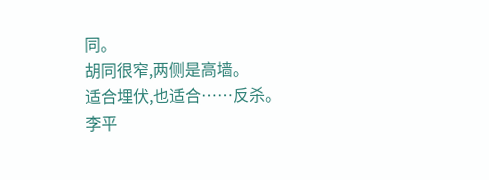同。
胡同很窄,两侧是高墙。
适合埋伏,也适合……反杀。
李平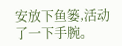安放下鱼篓,活动了一下手腕。